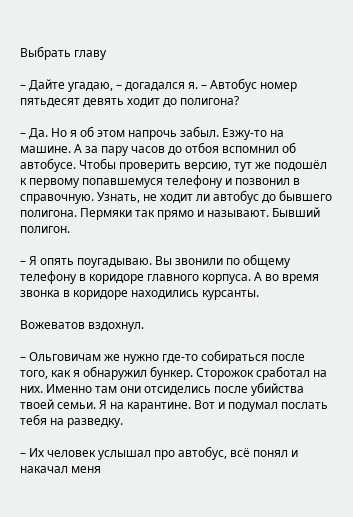Выбрать главу

– Дайте угадаю, – догадался я. – Автобус номер пятьдесят девять ходит до полигона?

– Да. Но я об этом напрочь забыл. Езжу-то на машине. А за пару часов до отбоя вспомнил об автобусе. Чтобы проверить версию, тут же подошёл к первому попавшемуся телефону и позвонил в справочную. Узнать, не ходит ли автобус до бывшего полигона. Пермяки так прямо и называют. Бывший полигон.

– Я опять поугадываю. Вы звонили по общему телефону в коридоре главного корпуса. А во время звонка в коридоре находились курсанты.

Вожеватов вздохнул.

– Ольговичам же нужно где-то собираться после того, как я обнаружил бункер. Сторожок сработал на них. Именно там они отсиделись после убийства твоей семьи. Я на карантине. Вот и подумал послать тебя на разведку.

– Их человек услышал про автобус, всё понял и накачал меня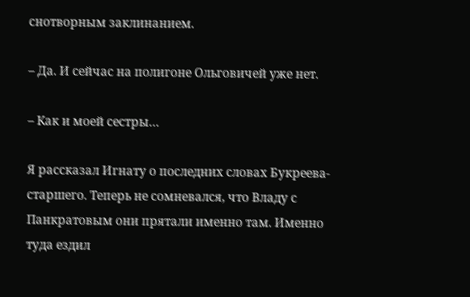снотворным заклинанием.

– Да. И сейчас на полигоне Ольговичей уже нет.

– Как и моей сестры…

Я рассказал Игнату о последних словах Букреева-старшего. Теперь не сомневался, что Владу с Панкратовым они прятали именно там. Именно туда ездил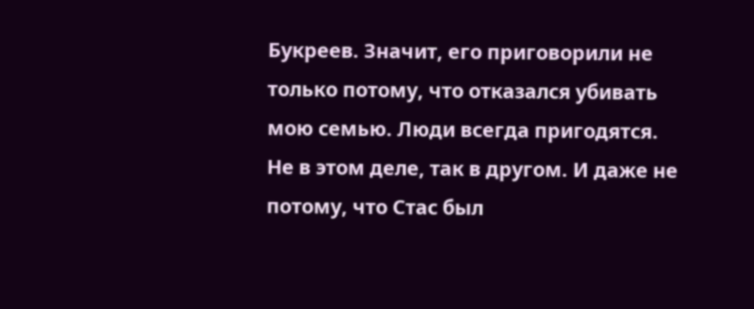Букреев. Значит, его приговорили не только потому, что отказался убивать мою семью. Люди всегда пригодятся. Не в этом деле, так в другом. И даже не потому, что Стас был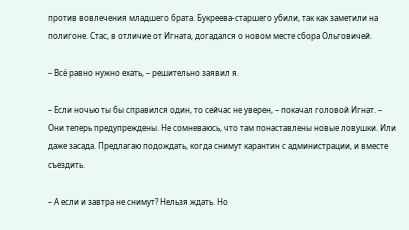против вовлечения младшего брата. Букреева-старшего убили, так как заметили на полигоне. Стас, в отличие от Игната, догадался о новом месте сбора Ольговичей.

– Всё равно нужно ехать, – решительно заявил я.

– Если ночью ты бы справился один, то сейчас не уверен, – покачал головой Игнат. – Они теперь предупреждены. Не сомневаюсь, что там понаставлены новые ловушки. Или даже засада. Предлагаю подождать, когда снимут карантин с администрации, и вместе съездить.

– А если и завтра не снимут? Нельзя ждать. Но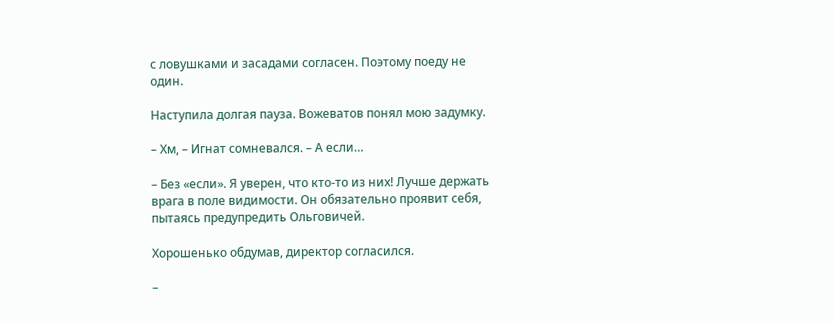с ловушками и засадами согласен. Поэтому поеду не один.

Наступила долгая пауза. Вожеватов понял мою задумку.

– Хм, – Игнат сомневался. – А если…

– Без «если». Я уверен, что кто-то из них! Лучше держать врага в поле видимости. Он обязательно проявит себя, пытаясь предупредить Ольговичей.

Хорошенько обдумав, директор согласился.

–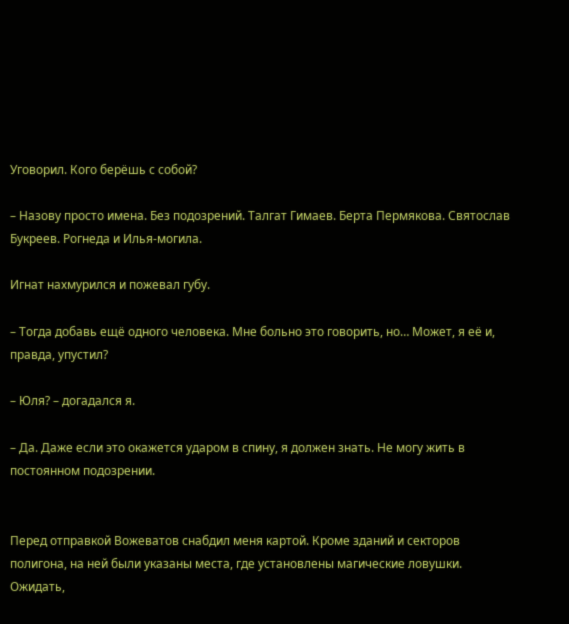Уговорил. Кого берёшь с собой?

– Назову просто имена. Без подозрений. Талгат Гимаев. Берта Пермякова. Святослав Букреев. Рогнеда и Илья-могила.

Игнат нахмурился и пожевал губу.

– Тогда добавь ещё одного человека. Мне больно это говорить, но… Может, я её и, правда, упустил?

– Юля? – догадался я.

– Да. Даже если это окажется ударом в спину, я должен знать. Не могу жить в постоянном подозрении.


Перед отправкой Вожеватов снабдил меня картой. Кроме зданий и секторов полигона, на ней были указаны места, где установлены магические ловушки. Ожидать,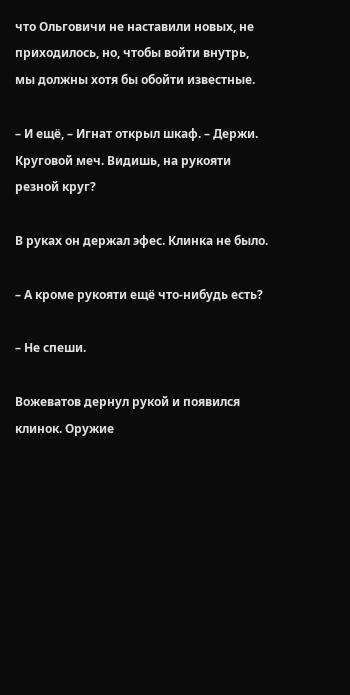что Ольговичи не наставили новых, не приходилось, но, чтобы войти внутрь, мы должны хотя бы обойти известные.

– И ещё, – Игнат открыл шкаф. – Держи. Круговой меч. Видишь, на рукояти резной круг?

В руках он держал эфес. Клинка не было.

– А кроме рукояти ещё что-нибудь есть?

– Не спеши.

Вожеватов дернул рукой и появился клинок. Оружие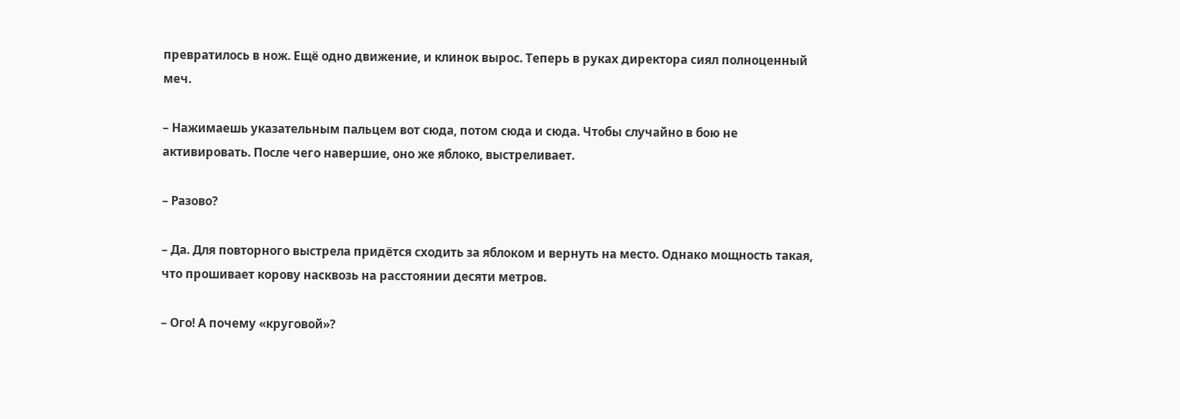превратилось в нож. Ещё одно движение, и клинок вырос. Теперь в руках директора сиял полноценный меч.

– Нажимаешь указательным пальцем вот сюда, потом сюда и сюда. Чтобы случайно в бою не активировать. После чего навершие, оно же яблоко, выстреливает.

– Разово?

– Да. Для повторного выстрела придётся сходить за яблоком и вернуть на место. Однако мощность такая, что прошивает корову насквозь на расстоянии десяти метров.

– Ого! А почему «круговой»?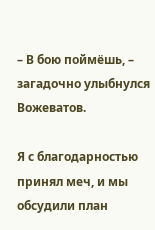– В бою поймёшь, – загадочно улыбнулся Вожеватов.

Я с благодарностью принял меч, и мы обсудили план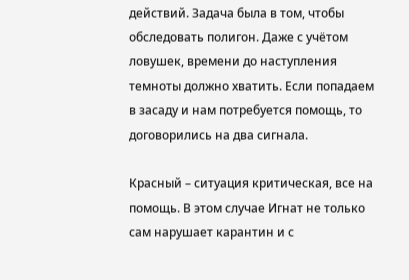действий. Задача была в том, чтобы обследовать полигон. Даже с учётом ловушек, времени до наступления темноты должно хватить. Если попадаем в засаду и нам потребуется помощь, то договорились на два сигнала.

Красный – ситуация критическая, все на помощь. В этом случае Игнат не только сам нарушает карантин и с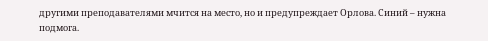другими преподавателями мчится на место, но и предупреждает Орлова. Синий – нужна подмога.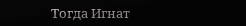Тогда Игнат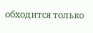обходится только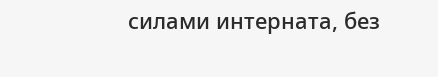силами интерната, без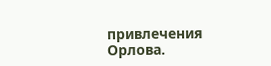привлечения Орлова.